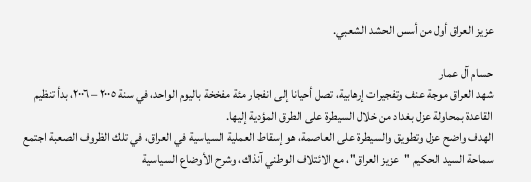عزيز العراق أول من أسس الحشد الشعبي.

حسام آل عمار
شهد العراق موجة عنف وتفجيرات إرهابية، تصل أحيانا إلى انفجار مئة مفخخة باليوم الواحد، في سنة ٢٠٠٥ – ٢٠٠٦، بدأ تنظيم القاعدة بمحاولة عزل بغداد من خلال السيطرة على الطرق المؤدية إليها.
الهدف واضح عزل وتطويق والسيطرة على العاصمة، هو إسقاط العملية السياسية في العراق، في تلك الظروف الصعبة اجتمع سماحة السيد الحكيم "عزيز العراق"، مع الائتلاف الوطني آنذاك، وشرح الأوضاع السياسية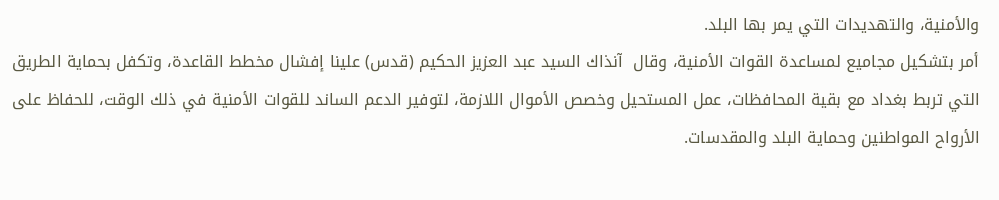والأمنية، والتهديدات التي يمر بها البلد.
أمر بتشكيل مجاميع لمساعدة القوات الأمنية، وقال  آنذاك السيد عبد العزيز الحكيم (قدس) علينا إفشال مخطط القاعدة، وتكفل بحماية الطريق التي تربط بغداد مع بقية المحافظات، عمل المستحيل وخصص الأموال اللازمة، لتوفير الدعم الساند للقوات الأمنية في ذلك الوقت، للحفاظ على الأرواح المواطنين وحماية البلد والمقدسات.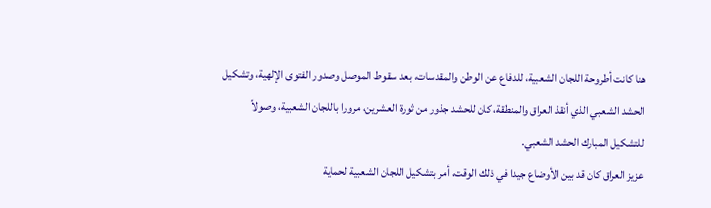هنا كانت أطروحة اللجان الشعبية، للدفاع عن الوطن والمقدسات، بعد سقوط الموصل وصدور الفتوى الإلهية، وتشكيل الحشد الشعبي الذي أنقذ العراق والمنطقة، كان للحشد جذور من ثورة العشرين، مرورا باللجان الشعبية، وصولاً للتشكيل المبارك الحشد الشعبي.
عزيز العراق كان قد بين الأوضاع جيدا في ذلك الوقت، أمر بتشكيل اللجان الشعبية لحماية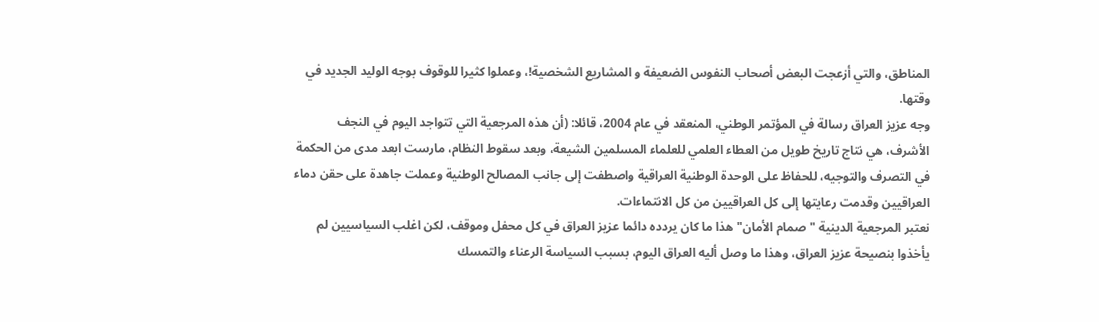المناطق، والتي أزعجت البعض أصحاب النفوس الضعيفة و المشاريع الشخصية!، وعملوا كثيرا للوقوف بوجه الوليد الجديد في وقتها.
وجه عزيز العراق رسالة في المؤتمر الوطني، المنعقد في عام 2004، قائلا: (أن هذه المرجعية التي تتواجد اليوم في النجف الأشرف، هي نتاج تاريخ طويل من العطاء العلمي للعلماء المسلمين الشيعة، وبعد سقوط النظام، مارست ابعد مدى من الحكمة في التصرف والتوجيه، للحفاظ على الوحدة الوطنية العراقية واصطفت إلى جانب المصالح الوطنية وعملت جاهدة على حقن دماء العراقيين وقدمت رعايتها إلى كل العراقيين من كل الانتماءات.
نعتبر المرجعية الدينية "صمام الأمان" هذا ما كان يردده دائما عزيز العراق في كل محفل وموقف، لكن اغلب السياسيين لم يأخذوا بنصيحة عزيز العراق، وهذا ما وصل أليه العراق اليوم، بسبب السياسة الرعناء والتمسك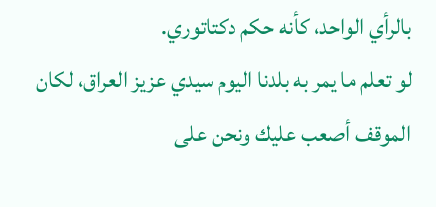بالرأي الواحد، كأنه حكم دكتاتوري.
لو تعلم ما يمر به بلدنا اليوم سيدي عزيز العراق، لكان الموقف أصعب عليك ونحن على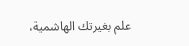علم بغيرتك الهاشمية،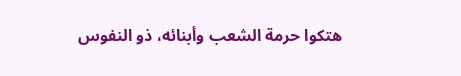هتكوا حرمة الشعب وأبنائه، ذو النفوس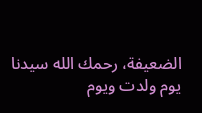الضعيفة، رحمك الله سيدنا يوم ولدت ويوم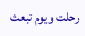رحلت ويوم تبعث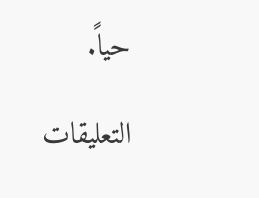حياً.

التعليقات